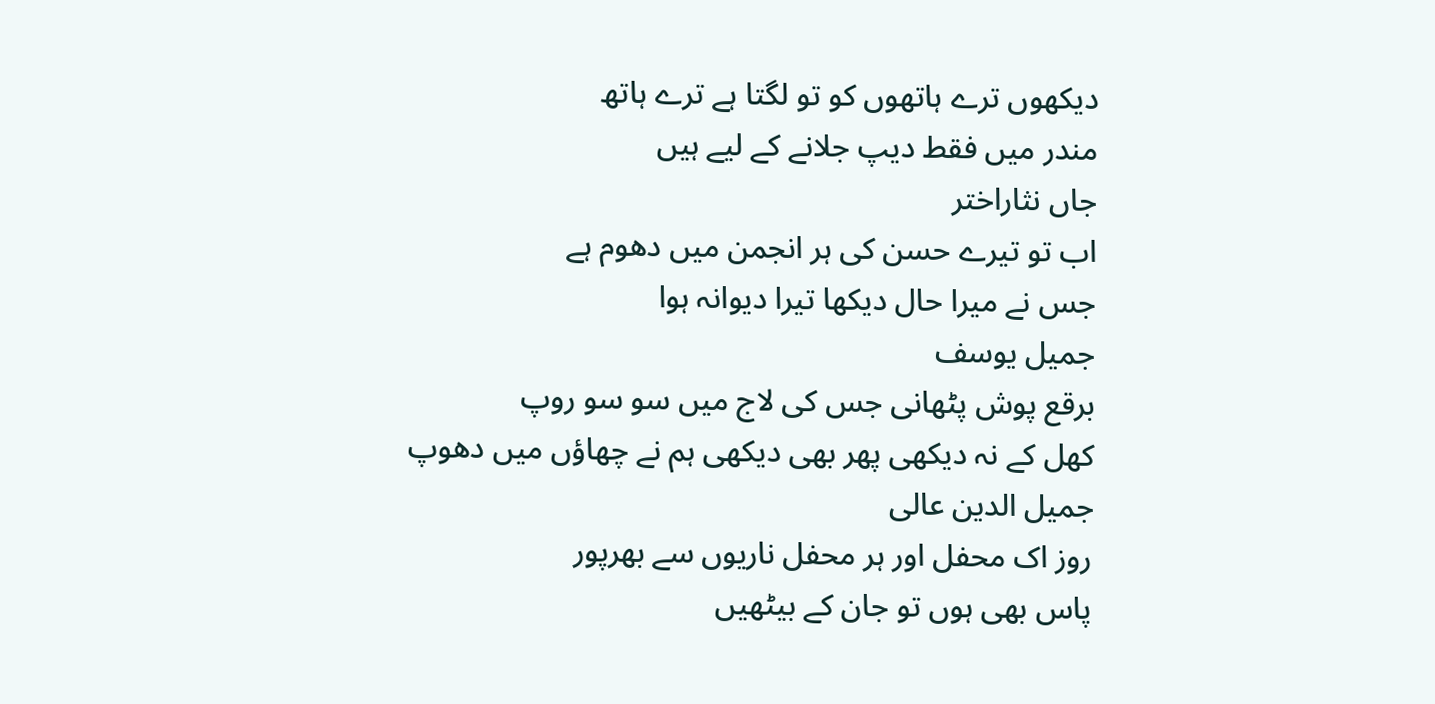دیکھوں ترے ہاتھوں کو تو لگتا ہے ترے ہاتھ
مندر میں فقط دیپ جلانے کے لیے ہیں
جاں نثاراختر
اب تو تیرے حسن کی ہر انجمن میں دھوم ہے
جس نے میرا حال دیکھا تیرا دیوانہ ہوا
جمیل یوسف
برقع پوش پٹھانی جس کی لاج میں سو سو روپ
کھل کے نہ دیکھی پھر بھی دیکھی ہم نے چھاؤں میں دھوپ
جمیل الدین عالی
روز اک محفل اور ہر محفل ناریوں سے بھرپور
پاس بھی ہوں تو جان کے بیٹھیں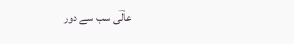عالؔی سب سے دور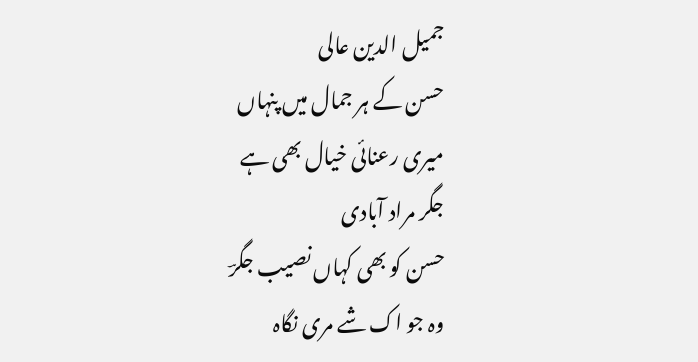جمیل الدین عالی
حسن کے ہر جمال میں پنہاں
میری رعنائی خیال بھی ہے
جگر مراد آبادی
حسن کو بھی کہاں نصیب جگرؔ
وہ جو اک شے مری نگاہ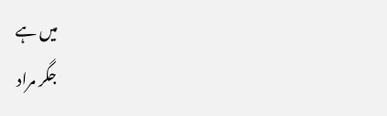میں ہے
جگر مراد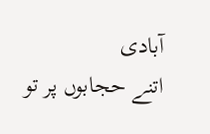آبادی
اتنے حجابوں پر تو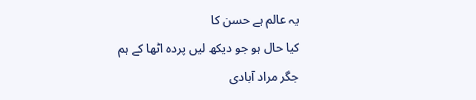یہ عالم ہے حسن کا
کیا حال ہو جو دیکھ لیں پردہ اٹھا کے ہم
جگر مراد آبادی